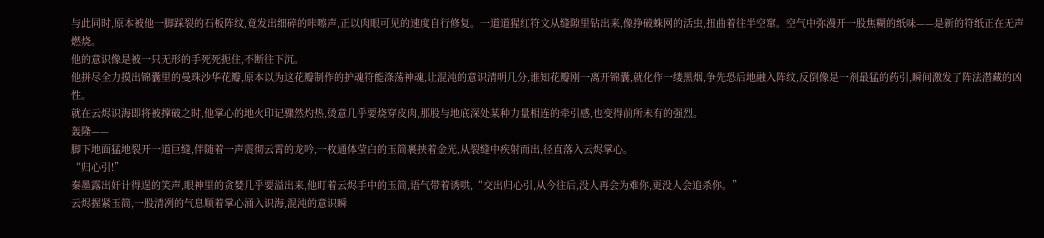与此同时,原本被他一脚踩裂的石板阵纹,竟发出细碎的咔嚓声,正以肉眼可见的速度自行修复。一道道猩红符文从缝隙里钻出来,像挣破蛛网的活虫,扭曲着往半空窜。空气中弥漫开一股焦糊的纸味——是新的符纸正在无声燃烧。
他的意识像是被一只无形的手死死扼住,不断往下沉。
他拼尽全力摸出锦囊里的曼珠沙华花瓣,原本以为这花瓣制作的护魂符能涤荡神魂,让混沌的意识清明几分,谁知花瓣刚一离开锦囊,就化作一缕黑烟,争先恐后地融入阵纹,反倒像是一剂最猛的药引,瞬间激发了阵法潜藏的凶性。
就在云烬识海即将被撑破之时,他掌心的地火印记骤然灼热,烫意几乎要烧穿皮肉,那股与地底深处某种力量相连的牵引感,也变得前所未有的强烈。
轰隆——
脚下地面猛地裂开一道巨缝,伴随着一声震彻云霄的龙吟,一枚通体莹白的玉简裹挟着金光,从裂缝中疾射而出,径直落入云烬掌心。
“归心引!”
秦墨露出奸计得逞的笑声,眼神里的贪婪几乎要溢出来,他盯着云烬手中的玉简,语气带着诱哄,“交出归心引,从今往后,没人再会为难你,更没人会追杀你。”
云烬握紧玉简,一股清冽的气息顺着掌心涌入识海,混沌的意识瞬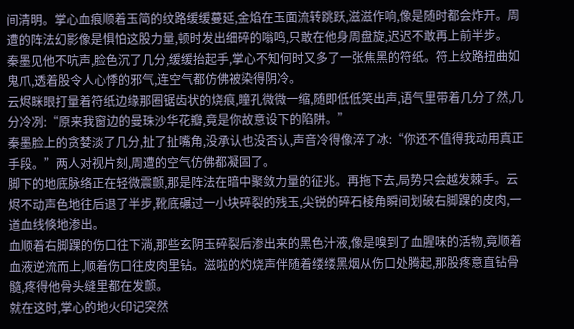间清明。掌心血痕顺着玉简的纹路缓缓蔓延,金焰在玉面流转跳跃,滋滋作响,像是随时都会炸开。周遭的阵法幻影像是惧怕这股力量,顿时发出细碎的嗡鸣,只敢在他身周盘旋,迟迟不敢再上前半步。
秦墨见他不吭声,脸色沉了几分,缓缓抬起手,掌心不知何时又多了一张焦黑的符纸。符上纹路扭曲如鬼爪,透着股令人心悸的邪气,连空气都仿佛被染得阴冷。
云烬眯眼打量着符纸边缘那圈锯齿状的烧痕,瞳孔微微一缩,随即低低笑出声,语气里带着几分了然,几分冷冽:“原来我窗边的曼珠沙华花瓣,竟是你故意设下的陷阱。”
秦墨脸上的贪婪淡了几分,扯了扯嘴角,没承认也没否认,声音冷得像淬了冰:“你还不值得我动用真正手段。”两人对视片刻,周遭的空气仿佛都凝固了。
脚下的地底脉络正在轻微震颤,那是阵法在暗中聚敛力量的征兆。再拖下去,局势只会越发棘手。云烬不动声色地往后退了半步,靴底碾过一小块碎裂的残玉,尖锐的碎石棱角瞬间划破右脚踝的皮肉,一道血线倏地渗出。
血顺着右脚踝的伤口往下淌,那些玄阴玉碎裂后渗出来的黑色汁液,像是嗅到了血腥味的活物,竟顺着血液逆流而上,顺着伤口往皮肉里钻。滋啦的灼烧声伴随着缕缕黑烟从伤口处腾起,那股疼意直钻骨髓,疼得他骨头缝里都在发颤。
就在这时,掌心的地火印记突然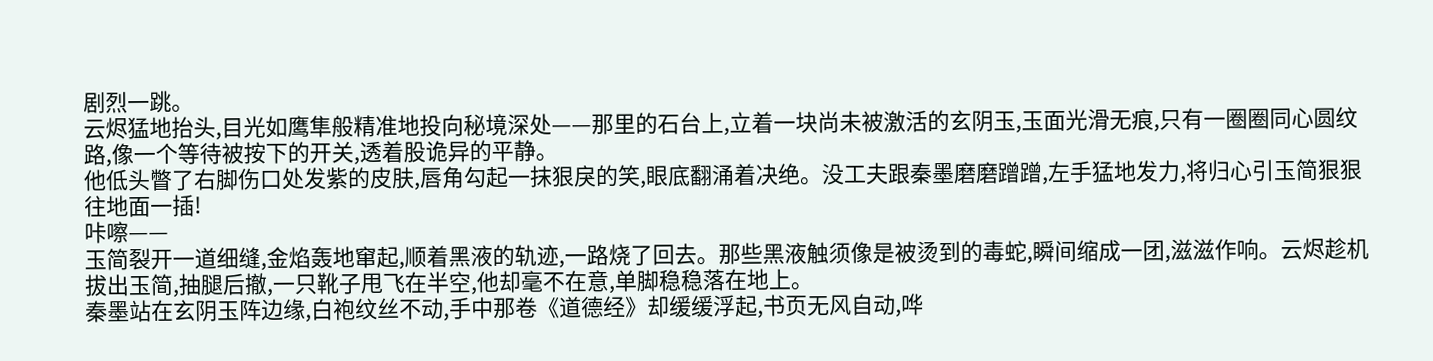剧烈一跳。
云烬猛地抬头,目光如鹰隼般精准地投向秘境深处——那里的石台上,立着一块尚未被激活的玄阴玉,玉面光滑无痕,只有一圈圈同心圆纹路,像一个等待被按下的开关,透着股诡异的平静。
他低头瞥了右脚伤口处发紫的皮肤,唇角勾起一抹狠戾的笑,眼底翻涌着决绝。没工夫跟秦墨磨磨蹭蹭,左手猛地发力,将归心引玉简狠狠往地面一插!
咔嚓——
玉简裂开一道细缝,金焰轰地窜起,顺着黑液的轨迹,一路烧了回去。那些黑液触须像是被烫到的毒蛇,瞬间缩成一团,滋滋作响。云烬趁机拔出玉简,抽腿后撤,一只靴子甩飞在半空,他却毫不在意,单脚稳稳落在地上。
秦墨站在玄阴玉阵边缘,白袍纹丝不动,手中那卷《道德经》却缓缓浮起,书页无风自动,哗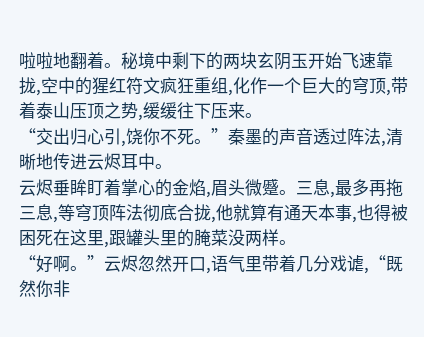啦啦地翻着。秘境中剩下的两块玄阴玉开始飞速靠拢,空中的猩红符文疯狂重组,化作一个巨大的穹顶,带着泰山压顶之势,缓缓往下压来。
“交出归心引,饶你不死。”秦墨的声音透过阵法,清晰地传进云烬耳中。
云烬垂眸盯着掌心的金焰,眉头微蹙。三息,最多再拖三息,等穹顶阵法彻底合拢,他就算有通天本事,也得被困死在这里,跟罐头里的腌菜没两样。
“好啊。”云烬忽然开口,语气里带着几分戏谑,“既然你非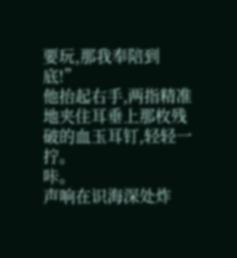要玩,那我奉陪到底!”
他抬起右手,两指精准地夹住耳垂上那枚残破的血玉耳钉,轻轻一拧。
咔。
声响在识海深处炸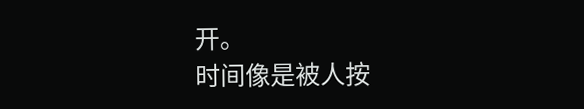开。
时间像是被人按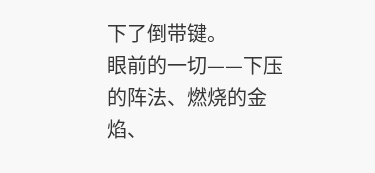下了倒带键。
眼前的一切——下压的阵法、燃烧的金焰、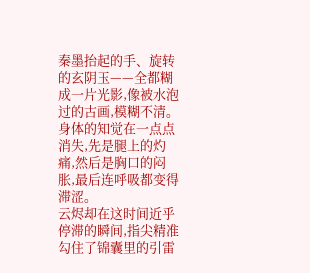秦墨抬起的手、旋转的玄阴玉——全都糊成一片光影,像被水泡过的古画,模糊不清。身体的知觉在一点点消失,先是腿上的灼痛,然后是胸口的闷胀,最后连呼吸都变得滞涩。
云烬却在这时间近乎停滞的瞬间,指尖精准勾住了锦囊里的引雷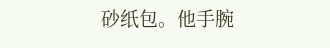砂纸包。他手腕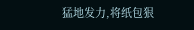猛地发力,将纸包狠